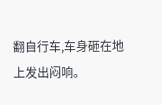翻自行车,车身砸在地上发出闷响。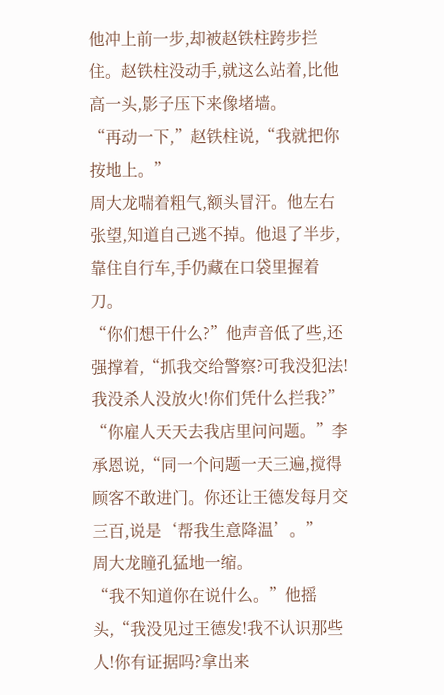他冲上前一步,却被赵铁柱跨步拦住。赵铁柱没动手,就这么站着,比他高一头,影子压下来像堵墙。
“再动一下,”赵铁柱说,“我就把你按地上。”
周大龙喘着粗气,额头冒汗。他左右张望,知道自己逃不掉。他退了半步,靠住自行车,手仍藏在口袋里握着刀。
“你们想干什么?”他声音低了些,还强撑着,“抓我交给警察?可我没犯法!我没杀人没放火!你们凭什么拦我?”
“你雇人天天去我店里问问题。”李承恩说,“同一个问题一天三遍,搅得顾客不敢进门。你还让王德发每月交三百,说是‘帮我生意降温’。”
周大龙瞳孔猛地一缩。
“我不知道你在说什么。”他摇头,“我没见过王德发!我不认识那些人!你有证据吗?拿出来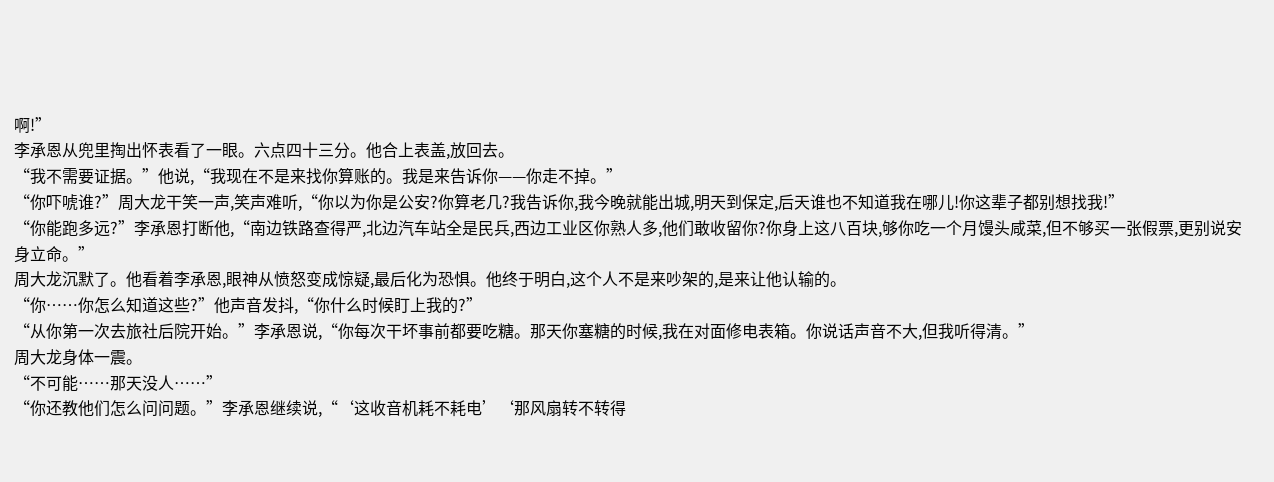啊!”
李承恩从兜里掏出怀表看了一眼。六点四十三分。他合上表盖,放回去。
“我不需要证据。”他说,“我现在不是来找你算账的。我是来告诉你——你走不掉。”
“你吓唬谁?”周大龙干笑一声,笑声难听,“你以为你是公安?你算老几?我告诉你,我今晚就能出城,明天到保定,后天谁也不知道我在哪儿!你这辈子都别想找我!”
“你能跑多远?”李承恩打断他,“南边铁路查得严,北边汽车站全是民兵,西边工业区你熟人多,他们敢收留你?你身上这八百块,够你吃一个月馒头咸菜,但不够买一张假票,更别说安身立命。”
周大龙沉默了。他看着李承恩,眼神从愤怒变成惊疑,最后化为恐惧。他终于明白,这个人不是来吵架的,是来让他认输的。
“你……你怎么知道这些?”他声音发抖,“你什么时候盯上我的?”
“从你第一次去旅社后院开始。”李承恩说,“你每次干坏事前都要吃糖。那天你塞糖的时候,我在对面修电表箱。你说话声音不大,但我听得清。”
周大龙身体一震。
“不可能……那天没人……”
“你还教他们怎么问问题。”李承恩继续说,“‘这收音机耗不耗电’‘那风扇转不转得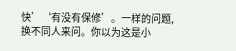快’‘有没有保修’。一样的问题,换不同人来问。你以为这是小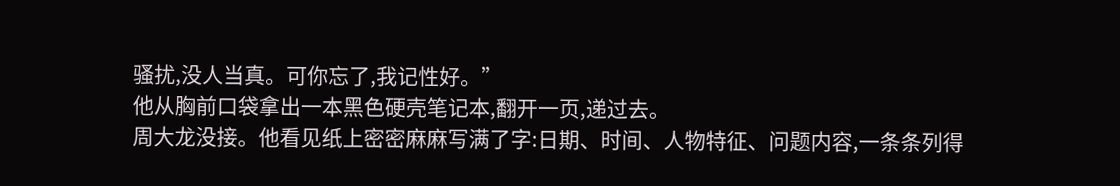骚扰,没人当真。可你忘了,我记性好。”
他从胸前口袋拿出一本黑色硬壳笔记本,翻开一页,递过去。
周大龙没接。他看见纸上密密麻麻写满了字:日期、时间、人物特征、问题内容,一条条列得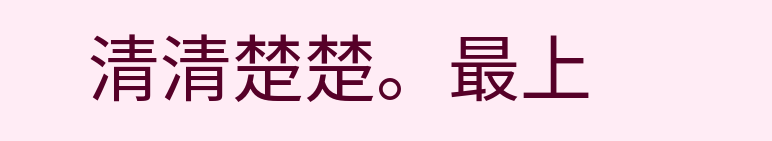清清楚楚。最上